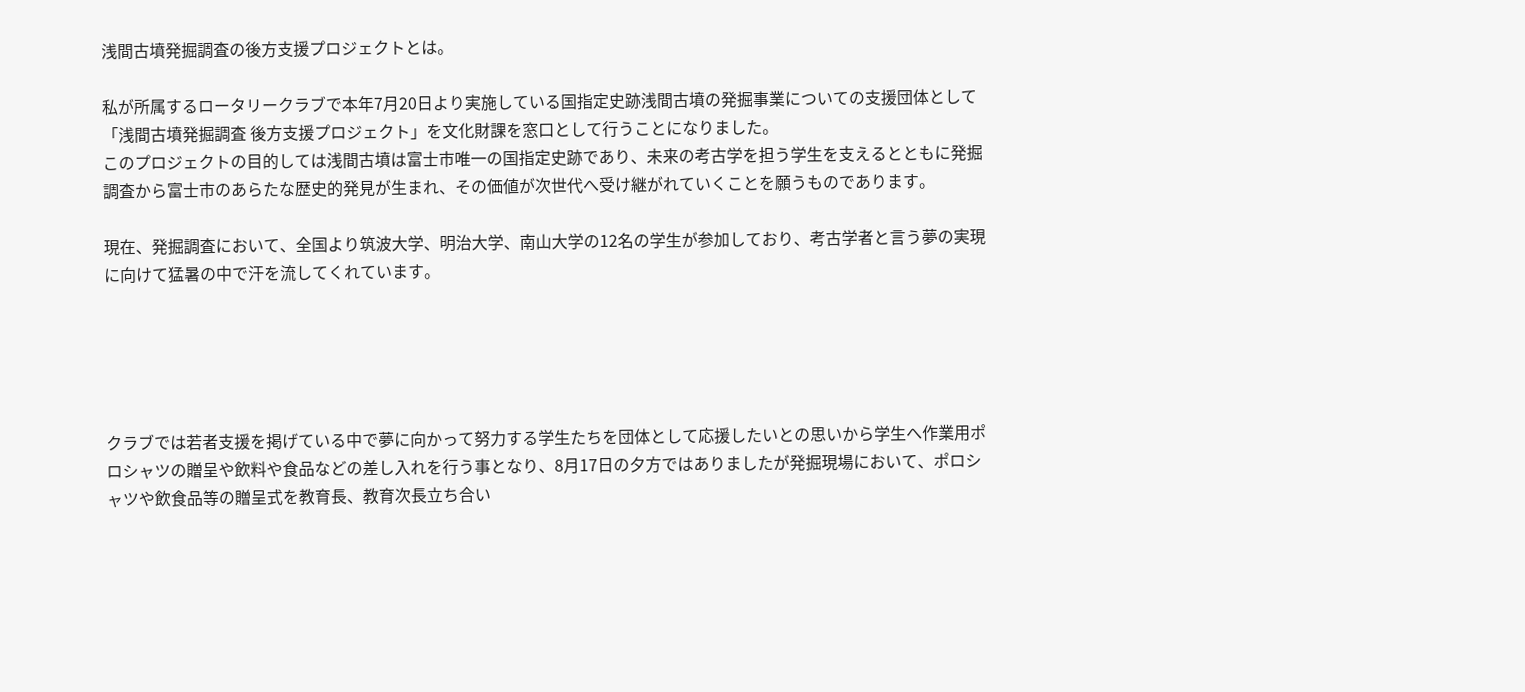浅間古墳発掘調査の後方支援プロジェクトとは。

私が所属するロータリークラブで本年7月20日より実施している国指定史跡浅間古墳の発掘事業についての支援団体として「浅間古墳発掘調査 後方支援プロジェクト」を文化財課を窓口として行うことになりました。
このプロジェクトの目的しては浅間古墳は富士市唯一の国指定史跡であり、未来の考古学を担う学生を支えるとともに発掘調査から富士市のあらたな歴史的発見が生まれ、その価値が次世代へ受け継がれていくことを願うものであります。

現在、発掘調査において、全国より筑波大学、明治大学、南山大学の12名の学生が参加しており、考古学者と言う夢の実現に向けて猛暑の中で汗を流してくれています。





クラブでは若者支援を掲げている中で夢に向かって努力する学生たちを団体として応援したいとの思いから学生へ作業用ポロシャツの贈呈や飲料や食品などの差し入れを行う事となり、8月17日の夕方ではありましたが発掘現場において、ポロシャツや飲食品等の贈呈式を教育長、教育次長立ち合い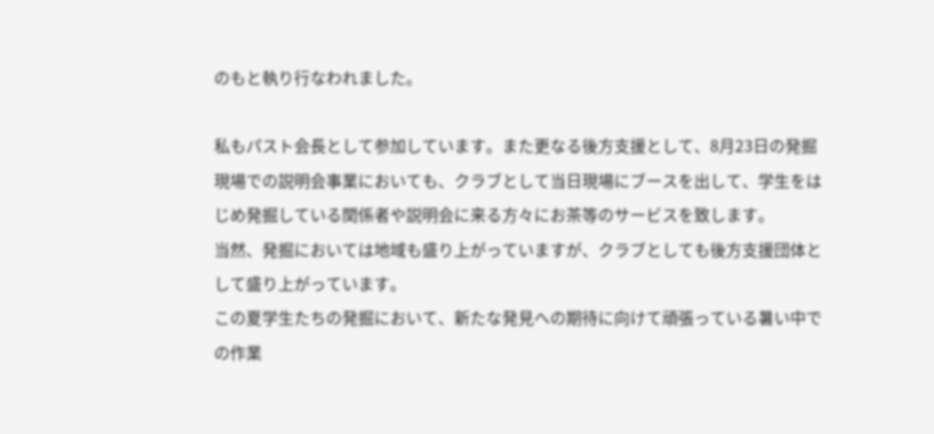のもと執り行なわれました。

私もパスト会長として参加しています。また更なる後方支援として、8月23日の発掘現場での説明会事業においても、クラブとして当日現場にブースを出して、学生をはじめ発掘している関係者や説明会に来る方々にお茶等のサービスを致します。
当然、発掘においては地域も盛り上がっていますが、クラブとしても後方支援団体として盛り上がっています。
この夏学生たちの発掘において、新たな発見への期待に向けて頑張っている暑い中での作業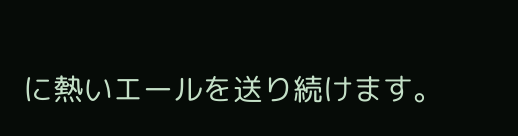に熱いエールを送り続けます。